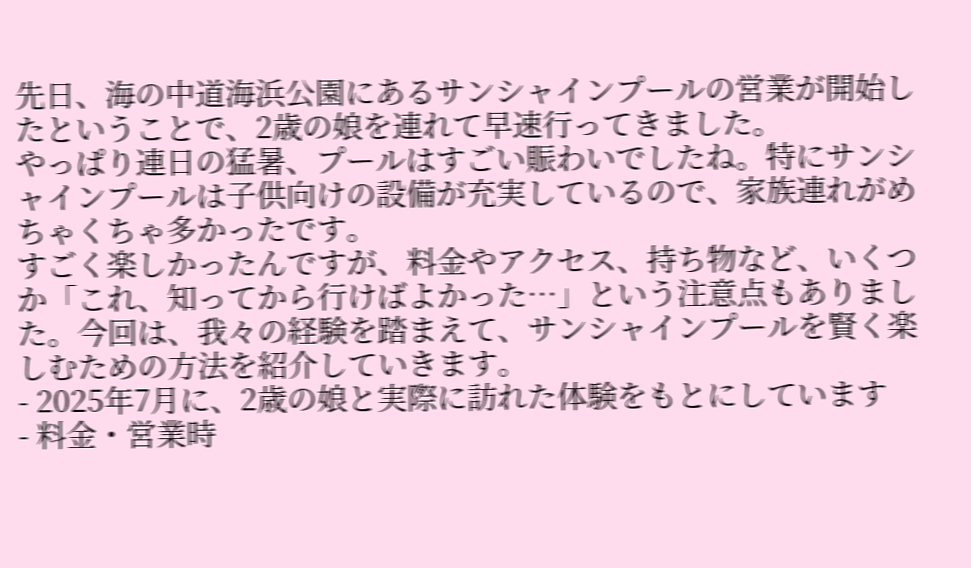先日、海の中道海浜公園にあるサンシャインプールの営業が開始したということで、2歳の娘を連れて早速行ってきました。
やっぱり連日の猛暑、プールはすごい賑わいでしたね。特にサンシャインプールは子供向けの設備が充実しているので、家族連れがめちゃくちゃ多かったです。
すごく楽しかったんですが、料金やアクセス、持ち物など、いくつか「これ、知ってから行けばよかった…」という注意点もありました。今回は、我々の経験を踏まえて、サンシャインプールを賢く楽しむための方法を紹介していきます。
- 2025年7月に、2歳の娘と実際に訪れた体験をもとにしています
- 料金・営業時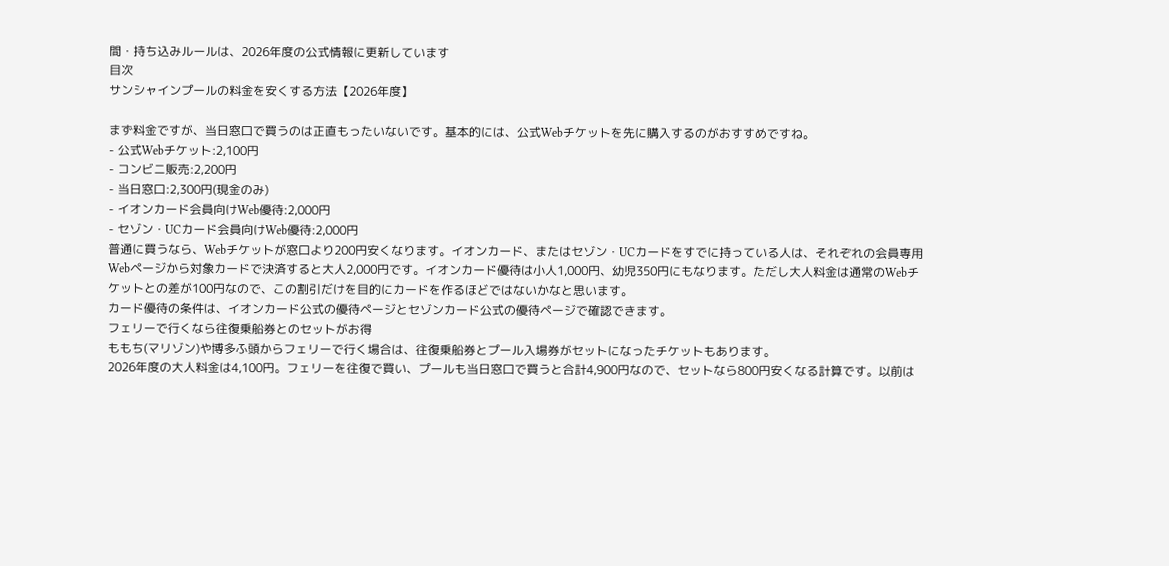間・持ち込みルールは、2026年度の公式情報に更新しています
目次
サンシャインプールの料金を安くする方法【2026年度】

まず料金ですが、当日窓口で買うのは正直もったいないです。基本的には、公式Webチケットを先に購入するのがおすすめですね。
- 公式Webチケット:2,100円
- コンビニ販売:2,200円
- 当日窓口:2,300円(現金のみ)
- イオンカード会員向けWeb優待:2,000円
- セゾン・UCカード会員向けWeb優待:2,000円
普通に買うなら、Webチケットが窓口より200円安くなります。イオンカード、またはセゾン・UCカードをすでに持っている人は、それぞれの会員専用Webページから対象カードで決済すると大人2,000円です。イオンカード優待は小人1,000円、幼児350円にもなります。ただし大人料金は通常のWebチケットとの差が100円なので、この割引だけを目的にカードを作るほどではないかなと思います。
カード優待の条件は、イオンカード公式の優待ページとセゾンカード公式の優待ページで確認できます。
フェリーで行くなら往復乗船券とのセットがお得
ももち(マリゾン)や博多ふ頭からフェリーで行く場合は、往復乗船券とプール入場券がセットになったチケットもあります。
2026年度の大人料金は4,100円。フェリーを往復で買い、プールも当日窓口で買うと合計4,900円なので、セットなら800円安くなる計算です。以前は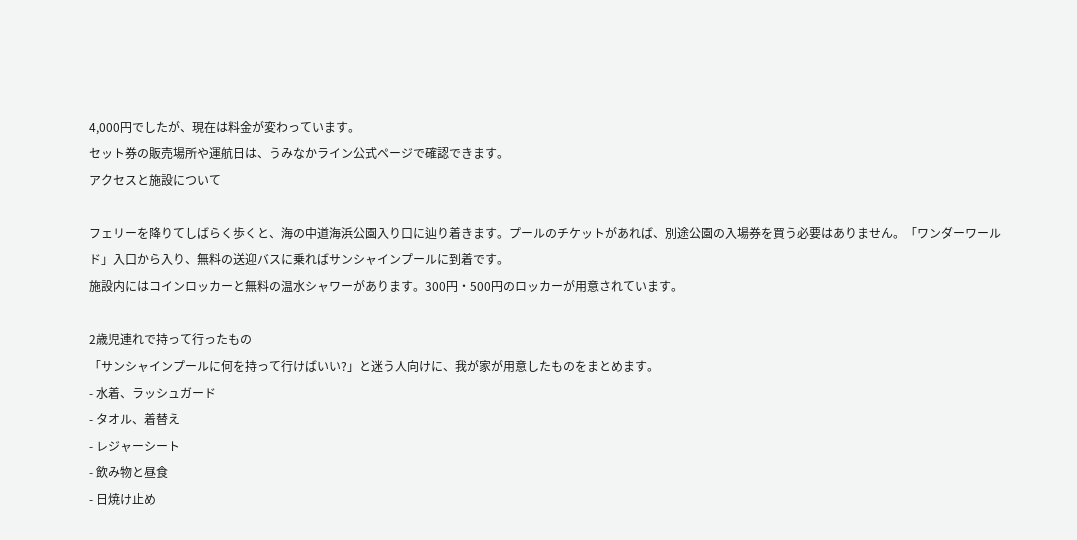4,000円でしたが、現在は料金が変わっています。
セット券の販売場所や運航日は、うみなかライン公式ページで確認できます。
アクセスと施設について

フェリーを降りてしばらく歩くと、海の中道海浜公園入り口に辿り着きます。プールのチケットがあれば、別途公園の入場券を買う必要はありません。「ワンダーワールド」入口から入り、無料の送迎バスに乗ればサンシャインプールに到着です。
施設内にはコインロッカーと無料の温水シャワーがあります。300円・500円のロッカーが用意されています。

2歳児連れで持って行ったもの
「サンシャインプールに何を持って行けばいい?」と迷う人向けに、我が家が用意したものをまとめます。
- 水着、ラッシュガード
- タオル、着替え
- レジャーシート
- 飲み物と昼食
- 日焼け止め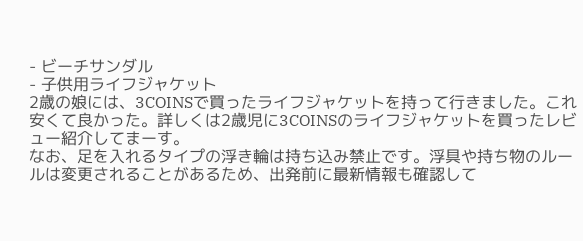- ビーチサンダル
- 子供用ライフジャケット
2歳の娘には、3COINSで買ったライフジャケットを持って行きました。これ安くて良かった。詳しくは2歳児に3COINSのライフジャケットを買ったレビュー紹介してまーす。
なお、足を入れるタイプの浮き輪は持ち込み禁止です。浮具や持ち物のルールは変更されることがあるため、出発前に最新情報も確認して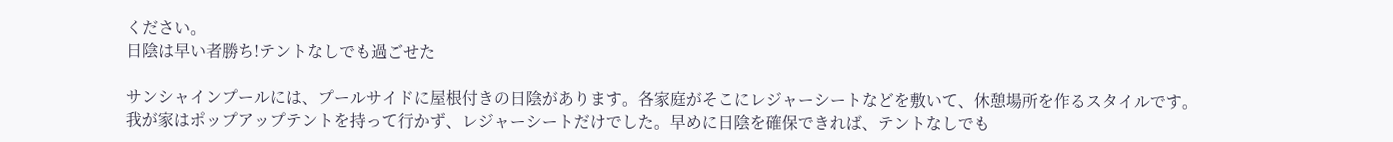ください。
日陰は早い者勝ち!テントなしでも過ごせた

サンシャインプールには、プールサイドに屋根付きの日陰があります。各家庭がそこにレジャーシートなどを敷いて、休憩場所を作るスタイルです。
我が家はポップアップテントを持って行かず、レジャーシートだけでした。早めに日陰を確保できれば、テントなしでも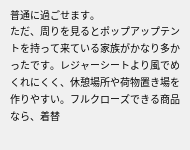普通に過ごせます。
ただ、周りを見るとポップアップテントを持って来ている家族がかなり多かったです。レジャーシートより風でめくれにくく、休憩場所や荷物置き場を作りやすい。フルクローズできる商品なら、着替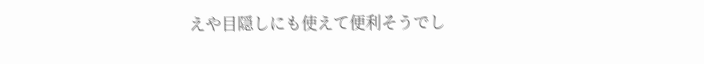えや目隠しにも使えて便利そうでし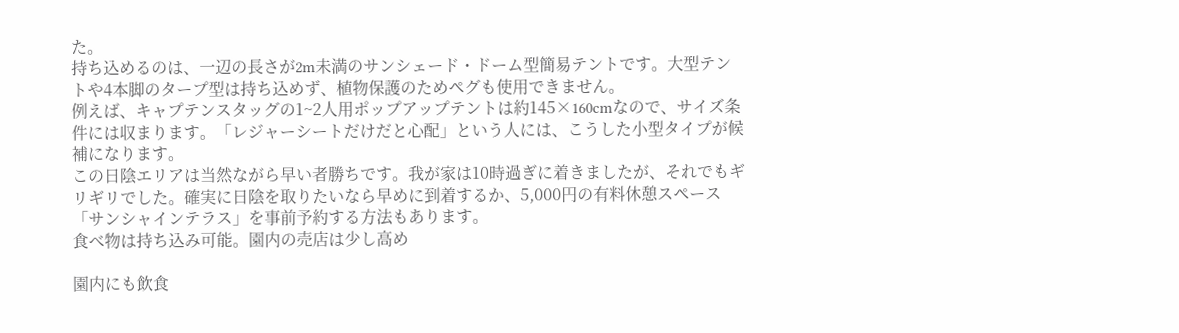た。
持ち込めるのは、一辺の長さが2m未満のサンシェード・ドーム型簡易テントです。大型テントや4本脚のタープ型は持ち込めず、植物保護のためペグも使用できません。
例えば、キャプテンスタッグの1~2人用ポップアップテントは約145×160cmなので、サイズ条件には収まります。「レジャーシートだけだと心配」という人には、こうした小型タイプが候補になります。
この日陰エリアは当然ながら早い者勝ちです。我が家は10時過ぎに着きましたが、それでもギリギリでした。確実に日陰を取りたいなら早めに到着するか、5,000円の有料休憩スペース「サンシャインテラス」を事前予約する方法もあります。
食べ物は持ち込み可能。園内の売店は少し高め

園内にも飲食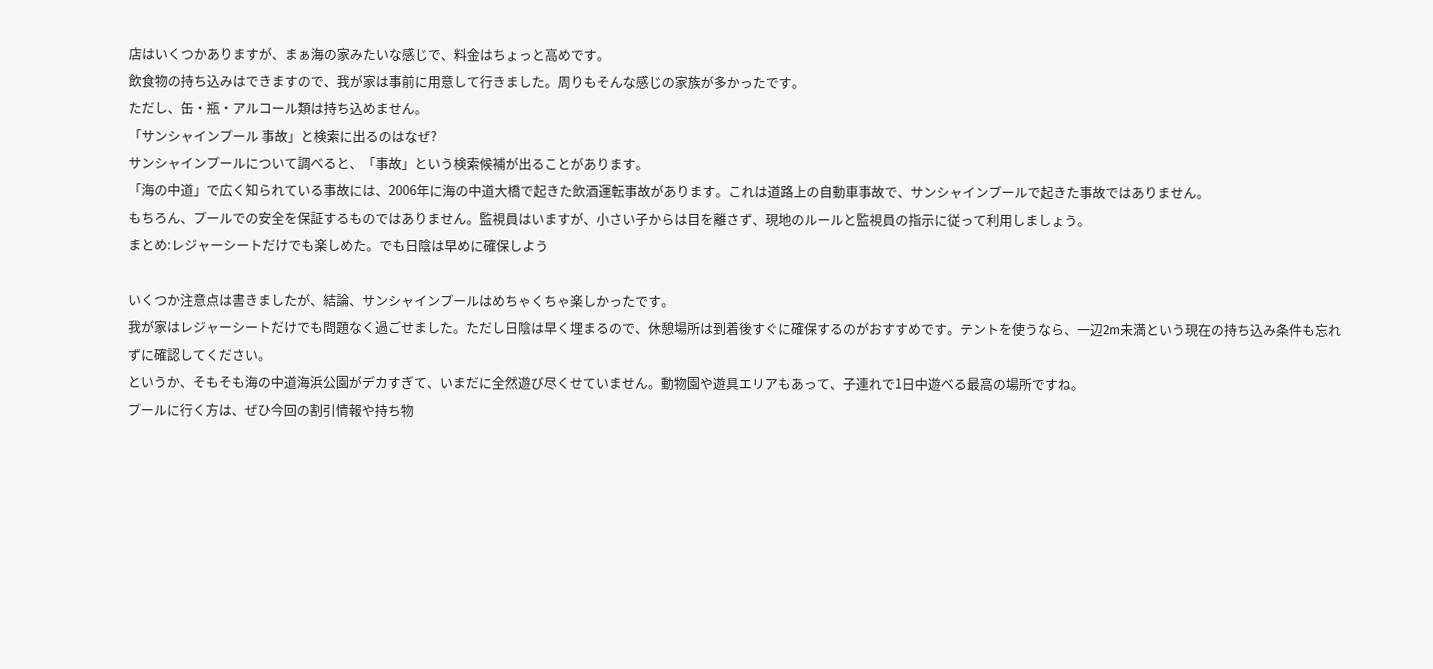店はいくつかありますが、まぁ海の家みたいな感じで、料金はちょっと高めです。
飲食物の持ち込みはできますので、我が家は事前に用意して行きました。周りもそんな感じの家族が多かったです。
ただし、缶・瓶・アルコール類は持ち込めません。
「サンシャインプール 事故」と検索に出るのはなぜ?
サンシャインプールについて調べると、「事故」という検索候補が出ることがあります。
「海の中道」で広く知られている事故には、2006年に海の中道大橋で起きた飲酒運転事故があります。これは道路上の自動車事故で、サンシャインプールで起きた事故ではありません。
もちろん、プールでの安全を保証するものではありません。監視員はいますが、小さい子からは目を離さず、現地のルールと監視員の指示に従って利用しましょう。
まとめ:レジャーシートだけでも楽しめた。でも日陰は早めに確保しよう

いくつか注意点は書きましたが、結論、サンシャインプールはめちゃくちゃ楽しかったです。
我が家はレジャーシートだけでも問題なく過ごせました。ただし日陰は早く埋まるので、休憩場所は到着後すぐに確保するのがおすすめです。テントを使うなら、一辺2m未満という現在の持ち込み条件も忘れずに確認してください。
というか、そもそも海の中道海浜公園がデカすぎて、いまだに全然遊び尽くせていません。動物園や遊具エリアもあって、子連れで1日中遊べる最高の場所ですね。
プールに行く方は、ぜひ今回の割引情報や持ち物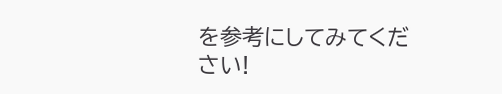を参考にしてみてください!